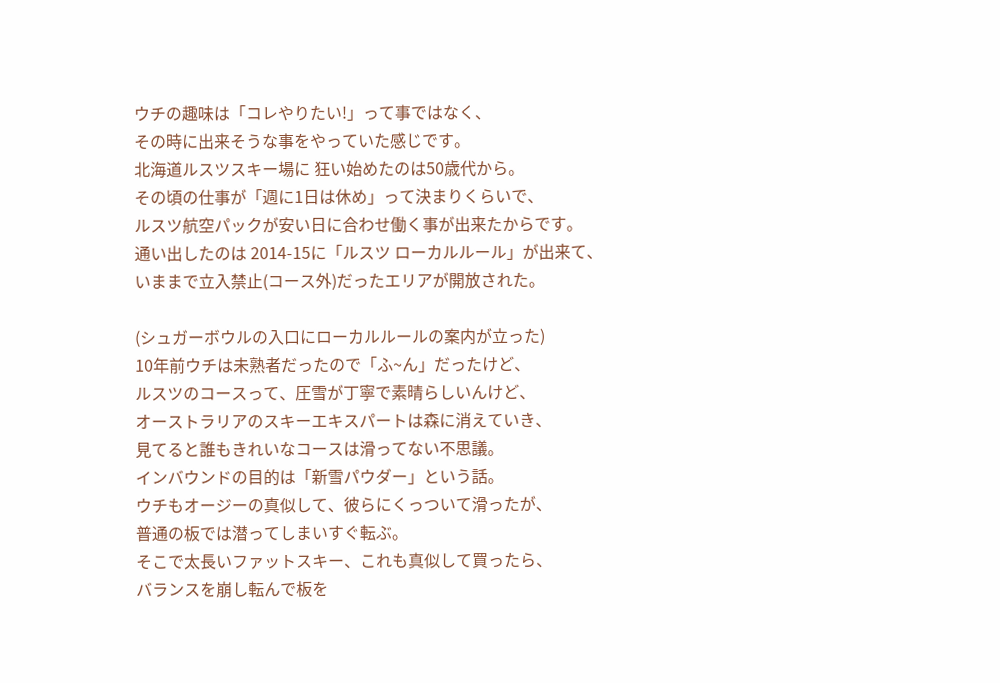ウチの趣味は「コレやりたい!」って事ではなく、
その時に出来そうな事をやっていた感じです。
北海道ルスツスキー場に 狂い始めたのは50歳代から。
その頃の仕事が「週に1日は休め」って決まりくらいで、
ルスツ航空パックが安い日に合わせ働く事が出来たからです。
通い出したのは 2014-15に「ルスツ ローカルルール」が出来て、
いままで立入禁止(コース外)だったエリアが開放された。

(シュガーボウルの入口にローカルルールの案内が立った)
10年前ウチは未熟者だったので「ふ~ん」だったけど、
ルスツのコースって、圧雪が丁寧で素晴らしいんけど、
オーストラリアのスキーエキスパートは森に消えていき、
見てると誰もきれいなコースは滑ってない不思議。
インバウンドの目的は「新雪パウダー」という話。
ウチもオージーの真似して、彼らにくっついて滑ったが、
普通の板では潜ってしまいすぐ転ぶ。
そこで太長いファットスキー、これも真似して買ったら、
バランスを崩し転んで板を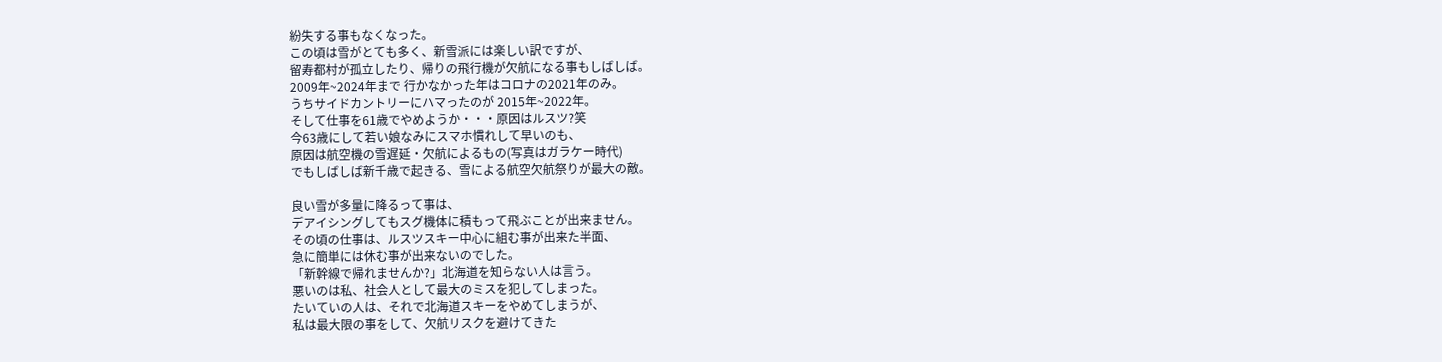紛失する事もなくなった。
この頃は雪がとても多く、新雪派には楽しい訳ですが、
留寿都村が孤立したり、帰りの飛行機が欠航になる事もしばしば。
2009年~2024年まで 行かなかった年はコロナの2021年のみ。
うちサイドカントリーにハマったのが 2015年~2022年。
そして仕事を61歳でやめようか・・・原因はルスツ?笑
今63歳にして若い娘なみにスマホ慣れして早いのも、
原因は航空機の雪遅延・欠航によるもの(写真はガラケー時代)
でもしばしば新千歳で起きる、雪による航空欠航祭りが最大の敵。

良い雪が多量に降るって事は、
デアイシングしてもスグ機体に積もって飛ぶことが出来ません。
その頃の仕事は、ルスツスキー中心に組む事が出来た半面、
急に簡単には休む事が出来ないのでした。
「新幹線で帰れませんか?」北海道を知らない人は言う。
悪いのは私、社会人として最大のミスを犯してしまった。
たいていの人は、それで北海道スキーをやめてしまうが、
私は最大限の事をして、欠航リスクを避けてきた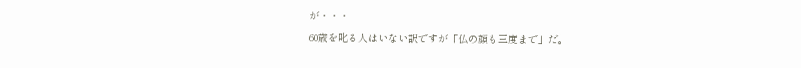が・・・
60歳を叱る人はいない訳ですが「仏の顔も三度まで」だ。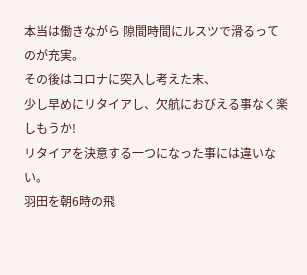本当は働きながら 隙間時間にルスツで滑るってのが充実。
その後はコロナに突入し考えた末、
少し早めにリタイアし、欠航におびえる事なく楽しもうか!
リタイアを決意する一つになった事には違いない。
羽田を朝6時の飛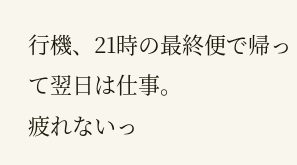行機、21時の最終便で帰って翌日は仕事。
疲れないっ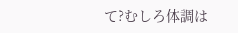て?むしろ体調は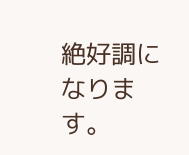絶好調になります。